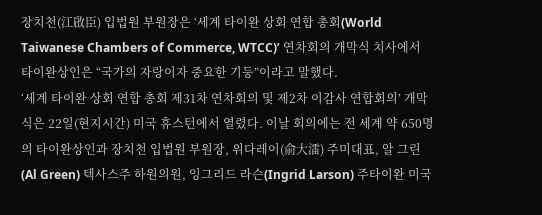장치천(江啟臣) 입법원 부원장은 ‘세계 타이완 상회 연합 총회(World Taiwanese Chambers of Commerce, WTCC)’ 연차회의 개막식 치사에서 타이완상인은 “국가의 자랑이자 중요한 기둥”이라고 말했다.
‘세계 타이완 상회 연합 총회 제31차 연차회의 및 제2차 이감사 연합회의’ 개막식은 22일(현지시간) 미국 휴스턴에서 열렸다. 이날 회의에는 전 세계 약 650명의 타이완상인과 장치천 입법원 부원장, 위다레이(俞大㵢) 주미대표, 알 그린(Al Green) 텍사스주 하원의원, 잉그리드 라슨(Ingrid Larson) 주타이완 미국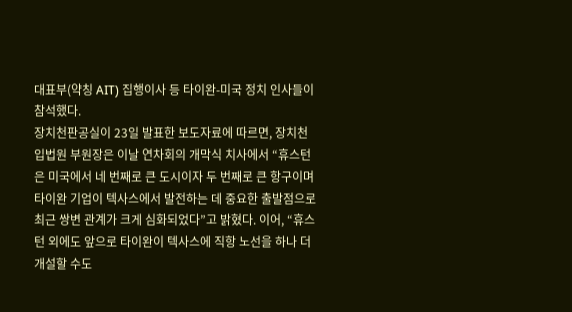대표부(약칭 AIT) 집행이사 등 타이완-미국 정치 인사들이 참석했다.
장치천판공실이 23일 발표한 보도자료에 따르면, 장치천 입법원 부원장은 이날 연차회의 개막식 치사에서 “휴스턴은 미국에서 네 번째로 큰 도시이자 두 번째로 큰 항구이며 타이완 기업이 텍사스에서 발전하는 데 중요한 출발점으로 최근 쌍변 관계가 크게 심화되었다”고 밝혔다. 이어, “휴스턴 외에도 앞으로 타이완이 텍사스에 직항 노선을 하나 더 개설할 수도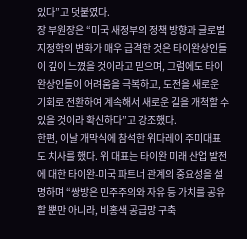있다”고 덧붙였다.
장 부원장은 “미국 새정부의 정책 방향과 글로벌 지정학의 변화가 매우 급격한 것은 타이완상인들이 깊이 느꼈을 것이라고 믿으며, 그럼에도 타이완상인들이 어려움을 극복하고, 도전을 새로운 기회로 전환하여 계속해서 새로운 길을 개척할 수 있을 것이라 확신하다”고 강조했다.
한편, 이날 개막식에 참석한 위다레이 주미대표도 치사를 했다. 위 대표는 타이완 미래 산업 발전에 대한 타이완-미국 파트너 관계의 중요성을 설명하며 “쌍방은 민주주의와 자유 등 가치를 공유할 뿐만 아니라, 비홍색 공급망 구축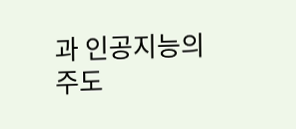과 인공지능의 주도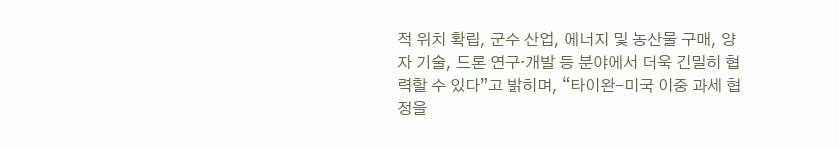적 위치 확립, 군수 산업, 에너지 및 농산물 구매, 양자 기술, 드론 연구·개발 등 분야에서 더욱 긴밀히 협력할 수 있다”고 밝히며, “타이완-미국 이중 과세 협정을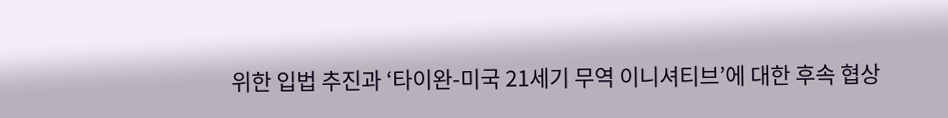위한 입법 추진과 ‘타이완-미국 21세기 무역 이니셔티브’에 대한 후속 협상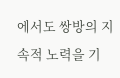에서도 쌍방의 지속적 노력을 기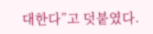대한다”고 덧붙였다.